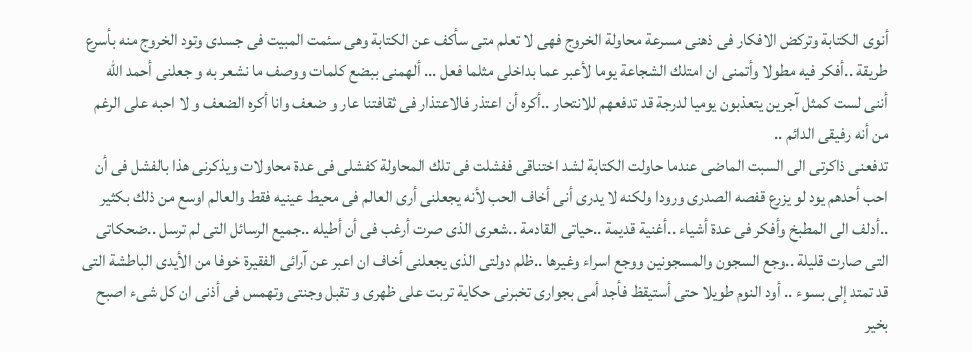أنوى الكتابة وتركض الافكار فى ذهنى مسرعة محاولة الخروج فهى لا تعلم متى سأكف عن الكتابة وهى سئمت المبيت فى جسدى وتود الخروج منه بأسرع طريقة ..أفكر فيه مطولا وأتمنى ان امتلك الشجاعة يوما لأعبر عما بداخلى مثلما فعل ... ألهمنى ببضع كلمات ووصف ما نشعر به و جعلنى أحمد الله أننى لست كمثل آجرين يتعذبون يوميا لدرجة قد تدفعهم للانتحار ..أكره أن اعتذر فالاعتذار فى ثقافتنا عار و ضعف وانا أكره الضعف و لا احبه على الرغم من أنه رفيقى الدائم ..
تدفعنى ذاكرتى الى السبت الماضى عندما حاولت الكتابة لشد اختناقى ففشلت فى تلك المحاولة كفشلى فى عدة محاولات ويذكرنى هذا بالفشل فى أن احب أحدهم يود لو يزرع قفصه الصدرى ورودا ولكنه لا يدرى أنى أخاف الحب لأنه يجعلنى أرى العالم فى محيط عينيه فقط والعالم اوسع من ذلك بكثير ..أدلف الى المطبخ وأفكر فى عدة أشياء ..أغنية قديمة ..حياتى القادمة ..شعرى الذى صرت أرغب فى أن أطيله ..جميع الرسائل التى لم ترسل ..ضحكاتى التى صارت قليلة ..وجع السجون والمسجونين ووجع اسراء وغيرها ..ظلم دولتى الذى يجعلنى أخاف ان اعبر عن آرائى الفقيرة خوفا من الأيدى الباطشة التى قد تمتد إلى بسوء .. أود النوم طويلا حتى أستيقظ فأجد أمى بجوارى تخبرنى حكاية تربت على ظهرى و تقبل وجنتى وتهمس فى أذنى ان كل شىء اصبح بخير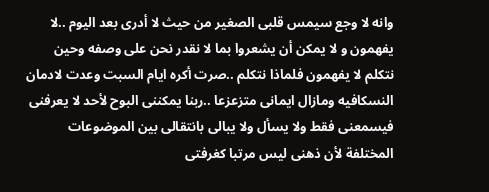وانه لا وجع سيمس قلبى الصغير من حيث لا أدرى بعد اليوم ..لا يفهمون و لا يمكن أن يشعروا بما لا نقدر نحن على وصفه وحين نتكلم لا يفهمون فلماذا نتكلم ..صرت أكره ايام السبت وعدت لادمان النسكافيه ومازال ايمانى متزعزعا ..ربنا يمكننى البوح لأحد لا يعرفنى فيسمعنى فقط ولا يسأل ولا يبالى بانتقالى بين الموضوعات المختلفة لأن ذهنى ليس مرتبا كغرفتى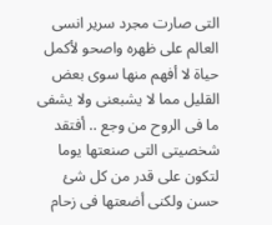التى صارت مجرد سرير انسى العالم على ظهره واصحو لأكمل حياة لا أفهم منها سوى بعض القليل مما لا يشبعنى ولا يشفى ما فى الروح من وجع .. أفتقد شخصيتى التى صنعتها يوما لتكون على قدر من كل شئ حسن ولكنى أضعتها فى زحام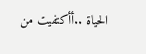الحياة ..أأكتفيت من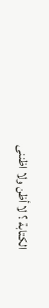الكتابة ؟ لا أظن ولا اظننى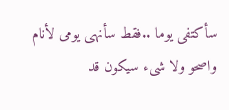سأكتفى يوما ..فقط سأنهى يومى لأنام
واصحو ولا شىء سيكون قد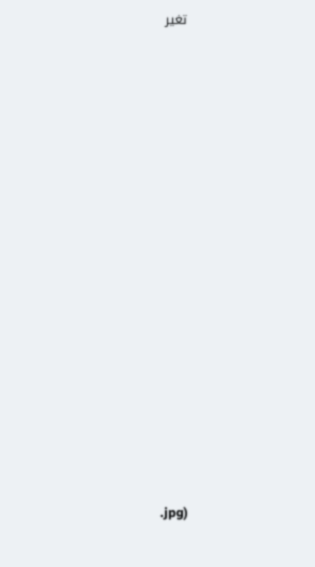تغير




























.jpg)